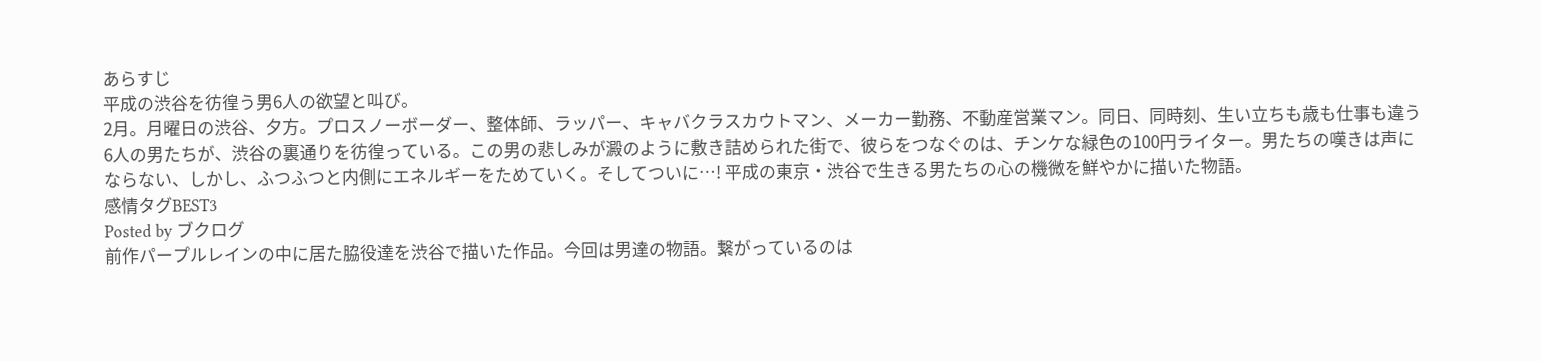あらすじ
平成の渋谷を彷徨う男6人の欲望と叫び。
2月。月曜日の渋谷、夕方。プロスノーボーダー、整体師、ラッパー、キャバクラスカウトマン、メーカー勤務、不動産営業マン。同日、同時刻、生い立ちも歳も仕事も違う6人の男たちが、渋谷の裏通りを彷徨っている。この男の悲しみが澱のように敷き詰められた街で、彼らをつなぐのは、チンケな緑色の100円ライター。男たちの嘆きは声にならない、しかし、ふつふつと内側にエネルギーをためていく。そしてついに…! 平成の東京・渋谷で生きる男たちの心の機微を鮮やかに描いた物語。
感情タグBEST3
Posted by ブクログ
前作パープルレインの中に居た脇役達を渋谷で描いた作品。今回は男達の物語。繋がっているのは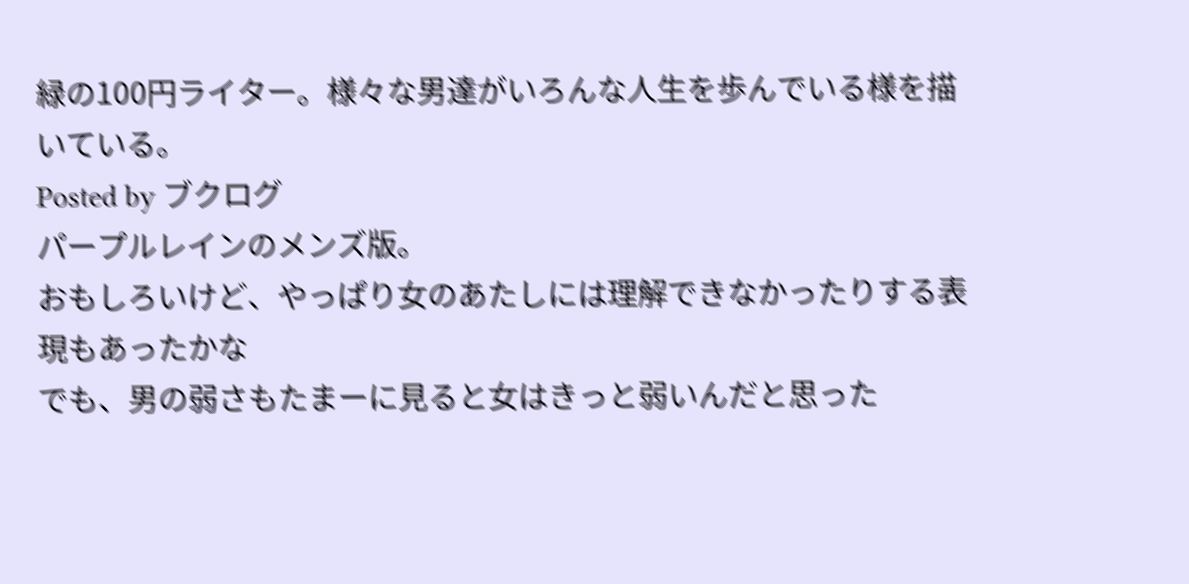緑の100円ライター。様々な男達がいろんな人生を歩んでいる様を描いている。
Posted by ブクログ
パープルレインのメンズ版。
おもしろいけど、やっぱり女のあたしには理解できなかったりする表現もあったかな
でも、男の弱さもたまーに見ると女はきっと弱いんだと思った